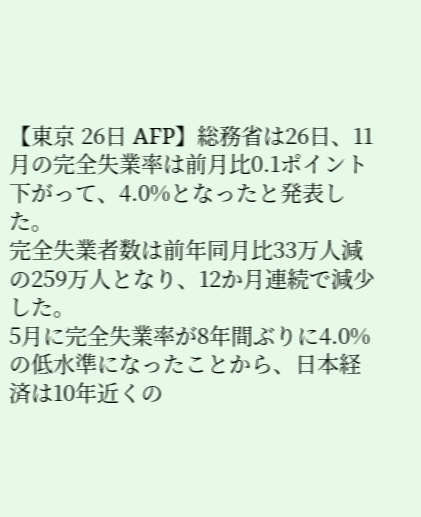【東京 26日 AFP】総務省は26日、11月の完全失業率は前月比0.1ポイント下がって、4.0%となったと発表した。
完全失業者数は前年同月比33万人減の259万人となり、12か月連続で減少した。
5月に完全失業率が8年間ぶりに4.0%の低水準になったことから、日本経済は10年近くの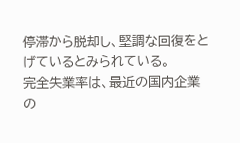停滞から脱却し、堅調な回復をとげているとみられている。
完全失業率は、最近の国内企業の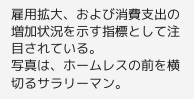雇用拡大、および消費支出の増加状況を示す指標として注目されている。
写真は、ホームレスの前を横切るサラリーマン。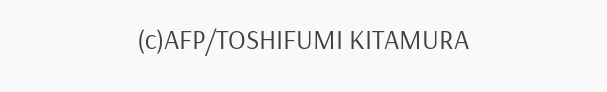(c)AFP/TOSHIFUMI KITAMURA